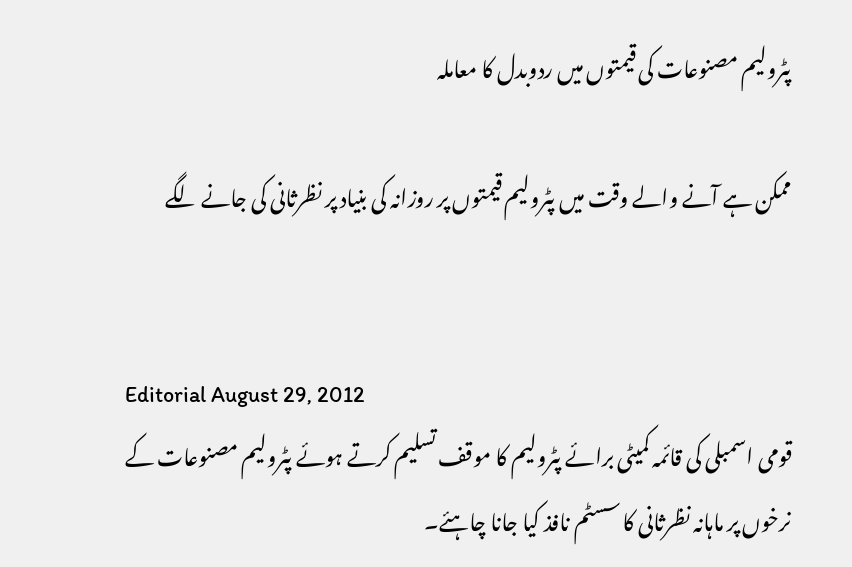پٹرولیم مصنوعات کی قیمتوں میں ردوبدل کا معاملہ

ممکن ہے آنے والے وقت میں پٹرولیم قیمتوں پر روزانہ کی بنیاد پر نظرثانی کی جانے لگے


Editorial August 29, 2012
قومی اسمبلی کی قائمہ کمیٹی برائے پٹرولیم کا موقف تسلیم کرتے ہوئے پٹرولیم مصنوعات کے نرخوں پر ماہانہ نظرثانی کا سسٹم نافذ کیا جانا چاہئے۔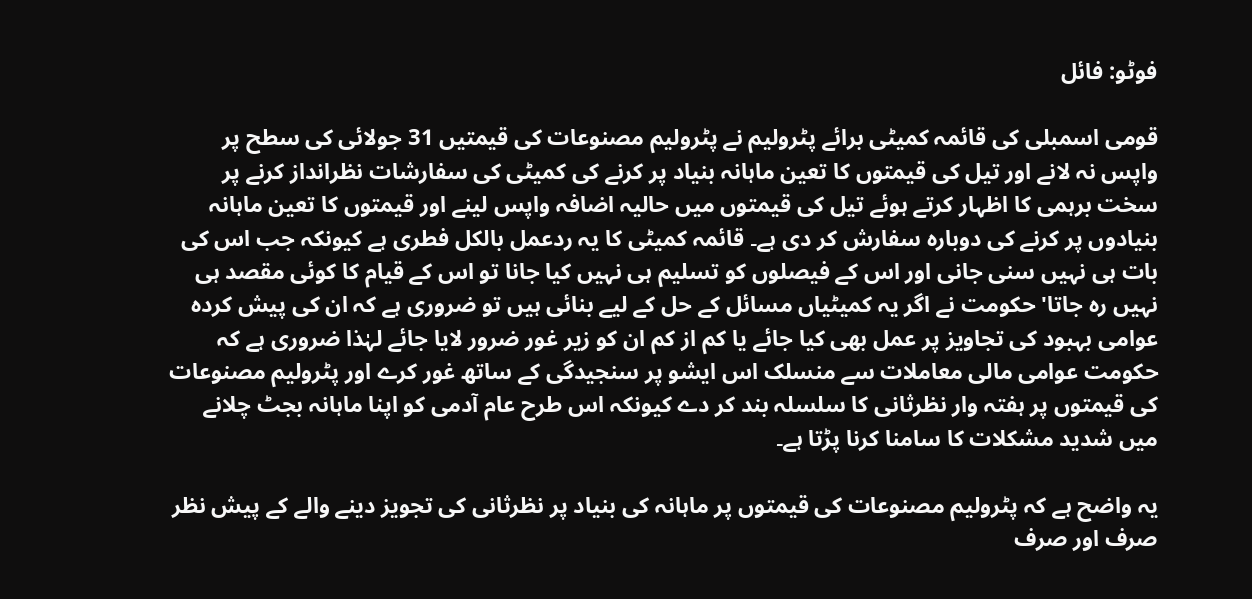فوٹو: فائل

قومی اسمبلی کی قائمہ کمیٹی برائے پٹرولیم نے پٹرولیم مصنوعات کی قیمتیں 31 جولائی کی سطح پر واپس نہ لانے اور تیل کی قیمتوں کا تعین ماہانہ بنیاد پر کرنے کی کمیٹی کی سفارشات نظرانداز کرنے پر سخت برہمی کا اظہار کرتے ہوئے تیل کی قیمتوں میں حالیہ اضافہ واپس لینے اور قیمتوں کا تعین ماہانہ بنیادوں پر کرنے کی دوبارہ سفارش کر دی ہے۔ قائمہ کمیٹی کا یہ ردعمل بالکل فطری ہے کیونکہ جب اس کی بات ہی نہیں سنی جانی اور اس کے فیصلوں کو تسلیم ہی نہیں کیا جانا تو اس کے قیام کا کوئی مقصد ہی نہیں رہ جاتا' حکومت نے اگر یہ کمیٹیاں مسائل کے حل کے لیے بنائی ہیں تو ضروری ہے کہ ان کی پیش کردہ عوامی بہبود کی تجاویز پر عمل بھی کیا جائے یا کم از کم ان کو زیر غور ضرور لایا جائے لہٰذا ضروری ہے کہ حکومت عوامی مالی معاملات سے منسلک اس ایشو پر سنجیدگی کے ساتھ غور کرے اور پٹرولیم مصنوعات کی قیمتوں پر ہفتہ وار نظرثانی کا سلسلہ بند کر دے کیونکہ اس طرح عام آدمی کو اپنا ماہانہ بجٹ چلانے میں شدید مشکلات کا سامنا کرنا پڑتا ہے۔

یہ واضح ہے کہ پٹرولیم مصنوعات کی قیمتوں پر ماہانہ کی بنیاد پر نظرثانی کی تجویز دینے والے کے پیش نظر صرف اور صرف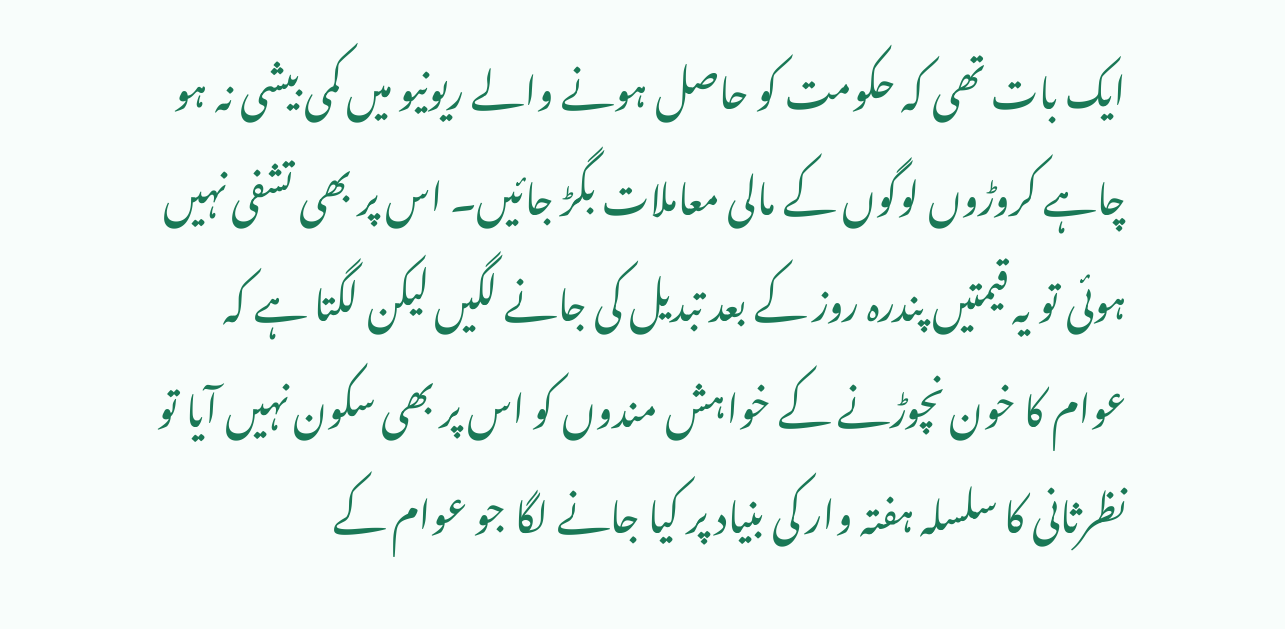ایک بات تھی کہ حکومت کو حاصل ہونے والے ریونیو میں کمی بیشی نہ ہو چاہے کروڑوں لوگوں کے مالی معاملات بگڑ جائیں۔ اس پر بھی تشفی نہیں ہوئی تو یہ قیمتیں پندرہ روز کے بعد تبدیل کی جانے لگیں لیکن لگتا ہے کہ عوام کا خون نچوڑنے کے خواہش مندوں کو اس پر بھی سکون نہیں آیا تو نظرثانی کا سلسلہ ہفتہ وار کی بنیاد پر کیا جانے لگا جو عوام کے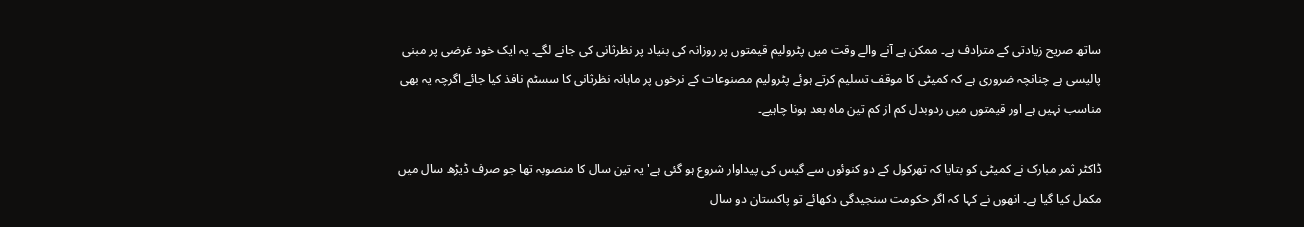ساتھ صریح زیادتی کے مترادف ہے۔ ممکن ہے آنے والے وقت میں پٹرولیم قیمتوں پر روزانہ کی بنیاد پر نظرثانی کی جانے لگے۔ یہ ایک خود غرضی پر مبنی پالیسی ہے چنانچہ ضروری ہے کہ کمیٹی کا موقف تسلیم کرتے ہوئے پٹرولیم مصنوعات کے نرخوں پر ماہانہ نظرثانی کا سسٹم نافذ کیا جائے اگرچہ یہ بھی مناسب نہیں ہے اور قیمتوں میں ردوبدل کم از کم تین ماہ بعد ہونا چاہیے۔

ڈاکٹر ثمر مبارک نے کمیٹی کو بتایا کہ تھرکول کے دو کنوئوں سے گیس کی پیداوار شروع ہو گئی ہے' یہ تین سال کا منصوبہ تھا جو صرف ڈیڑھ سال میں مکمل کیا گیا ہے۔ انھوں نے کہا کہ اگر حکومت سنجیدگی دکھائے تو پاکستان دو سال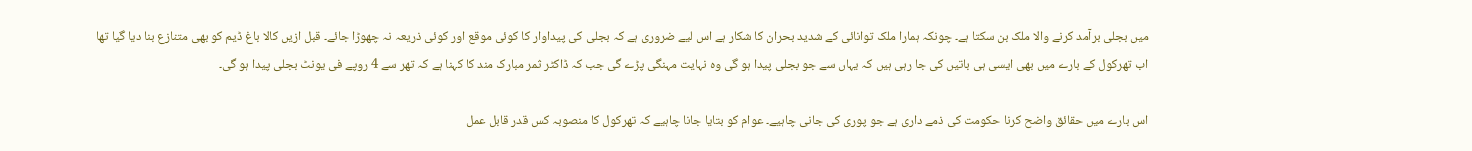میں بجلی برآمد کرنے والا ملک بن سکتا ہے۔ چونکہ ہمارا ملک توانائی کے شدید بحران کا شکار ہے اس لیے ضروری ہے کہ بجلی کی پیداوار کا کوئی موقع اور کوئی ذریعہ نہ چھوڑا جائے۔ قبل ازیں کالا باغ ڈیم کو بھی متنازع بنا دیا گیا تھا اب تھرکول کے بارے میں بھی ایسی ہی باتیں کی جا رہی ہیں کہ یہاں سے جو بجلی پیدا ہو گی وہ نہایت مہنگی پڑے گی جب کہ ڈاکٹر ثمر مبارک مند کا کہنا ہے کہ تھر سے 4 روپے فی یونٹ بجلی پیدا ہو گی۔

اس بارے میں حقائق واضح کرنا حکومت کی ذمے داری ہے جو پوری کی جانی چاہیے۔ عوام کو بتایا جانا چاہیے کہ تھرکول کا منصوبہ کس قدر قابل عمل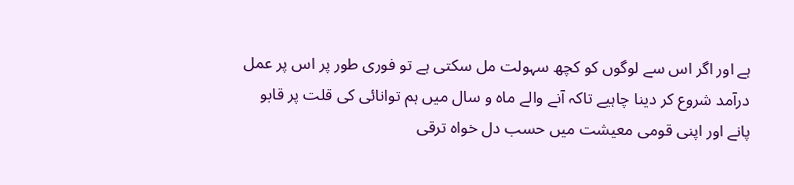ہے اور اگر اس سے لوگوں کو کچھ سہولت مل سکتی ہے تو فوری طور پر اس پر عمل درآمد شروع کر دینا چاہیے تاکہ آنے والے ماہ و سال میں ہم توانائی کی قلت پر قابو پانے اور اپنی قومی معیشت میں حسب دل خواہ ترقی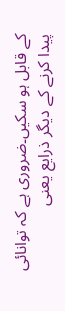کے قابل ہو سکیں۔ضروری ہے کہ توانائی پیدا کرنے کے دیگر ذرایع یعنی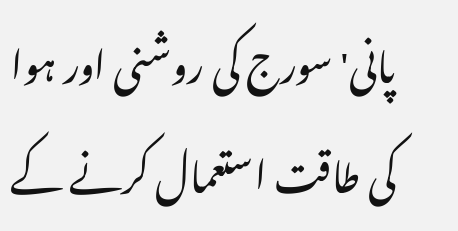پانی' سورج کی روشنی اور ہوا کی طاقت استعمال کرنے کے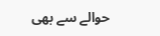حوالے سے بھی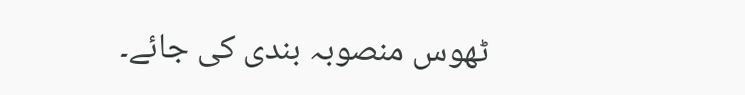ٹھوس منصوبہ بندی کی جائے۔